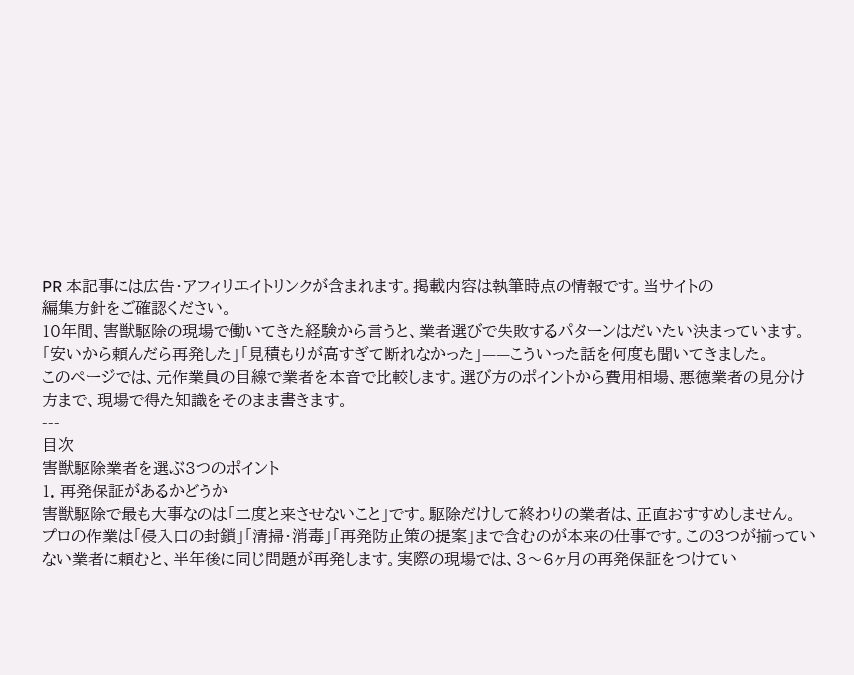PR 本記事には広告・アフィリエイトリンクが含まれます。掲載内容は執筆時点の情報です。当サイトの
編集方針をご確認ください。
10年間、害獣駆除の現場で働いてきた経験から言うと、業者選びで失敗するパターンはだいたい決まっています。「安いから頼んだら再発した」「見積もりが高すぎて断れなかった」——こういった話を何度も聞いてきました。
このページでは、元作業員の目線で業者を本音で比較します。選び方のポイントから費用相場、悪徳業者の見分け方まで、現場で得た知識をそのまま書きます。
---
目次
害獣駆除業者を選ぶ3つのポイント
1. 再発保証があるかどうか
害獣駆除で最も大事なのは「二度と来させないこと」です。駆除だけして終わりの業者は、正直おすすめしません。
プロの作業は「侵入口の封鎖」「清掃・消毒」「再発防止策の提案」まで含むのが本来の仕事です。この3つが揃っていない業者に頼むと、半年後に同じ問題が再発します。実際の現場では、3〜6ヶ月の再発保証をつけてい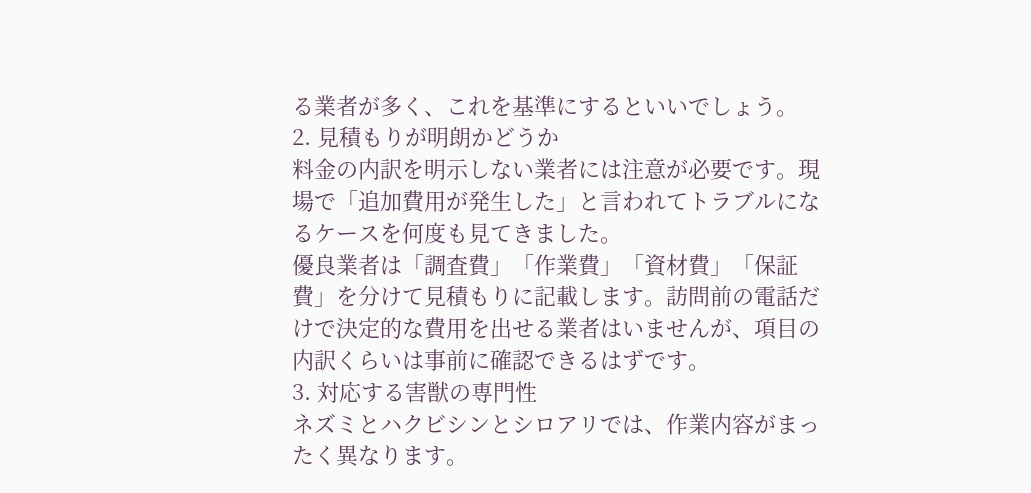る業者が多く、これを基準にするといいでしょう。
2. 見積もりが明朗かどうか
料金の内訳を明示しない業者には注意が必要です。現場で「追加費用が発生した」と言われてトラブルになるケースを何度も見てきました。
優良業者は「調査費」「作業費」「資材費」「保証費」を分けて見積もりに記載します。訪問前の電話だけで決定的な費用を出せる業者はいませんが、項目の内訳くらいは事前に確認できるはずです。
3. 対応する害獣の専門性
ネズミとハクビシンとシロアリでは、作業内容がまったく異なります。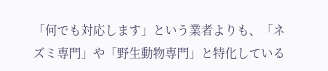「何でも対応します」という業者よりも、「ネズミ専門」や「野生動物専門」と特化している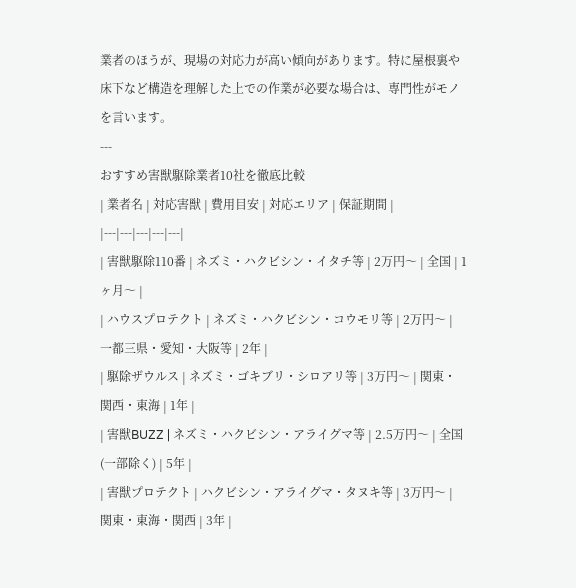業者のほうが、現場の対応力が高い傾向があります。特に屋根裏や床下など構造を理解した上での作業が必要な場合は、専門性がモノを言います。
---
おすすめ害獣駆除業者10社を徹底比較
| 業者名 | 対応害獣 | 費用目安 | 対応エリア | 保証期間 |
|---|---|---|---|---|
| 害獣駆除110番 | ネズミ・ハクビシン・イタチ等 | 2万円〜 | 全国 | 1ヶ月〜 |
| ハウスプロテクト | ネズミ・ハクビシン・コウモリ等 | 2万円〜 | 一都三県・愛知・大阪等 | 2年 |
| 駆除ザウルス | ネズミ・ゴキブリ・シロアリ等 | 3万円〜 | 関東・関西・東海 | 1年 |
| 害獣BUZZ | ネズミ・ハクビシン・アライグマ等 | 2.5万円〜 | 全国(一部除く) | 5年 |
| 害獣プロテクト | ハクビシン・アライグマ・タヌキ等 | 3万円〜 | 関東・東海・関西 | 3年 |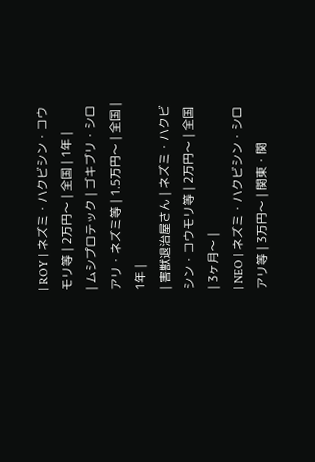| ROY | ネズミ・ハクビシン・コウモリ等 | 2万円〜 | 全国 | 1年 |
| ムシプロテック | ゴキブリ・シロアリ・ネズミ等 | 1.5万円〜 | 全国 | 1年 |
| 害獣退治屋さん | ネズミ・ハクビシン・コウモリ等 | 2万円〜 | 全国 | 3ヶ月〜 |
| NEO | ネズミ・ハクビシン・シロアリ等 | 3万円〜 | 関東・関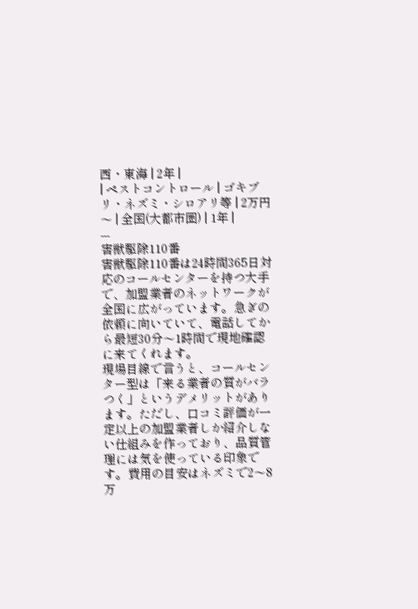西・東海 | 2年 |
| ペストコントロール | ゴキブリ・ネズミ・シロアリ等 | 2万円〜 | 全国(大都市圏) | 1年 |
---
害獣駆除110番
害獣駆除110番は24時間365日対応のコールセンターを持つ大手で、加盟業者のネットワークが全国に広がっています。急ぎの依頼に向いていて、電話してから最短30分〜1時間で現地確認に来てくれます。
現場目線で言うと、コールセンター型は「来る業者の質がバラつく」というデメリットがあります。ただし、口コミ評価が一定以上の加盟業者しか紹介しない仕組みを作っており、品質管理には気を使っている印象です。費用の目安はネズミで2〜8万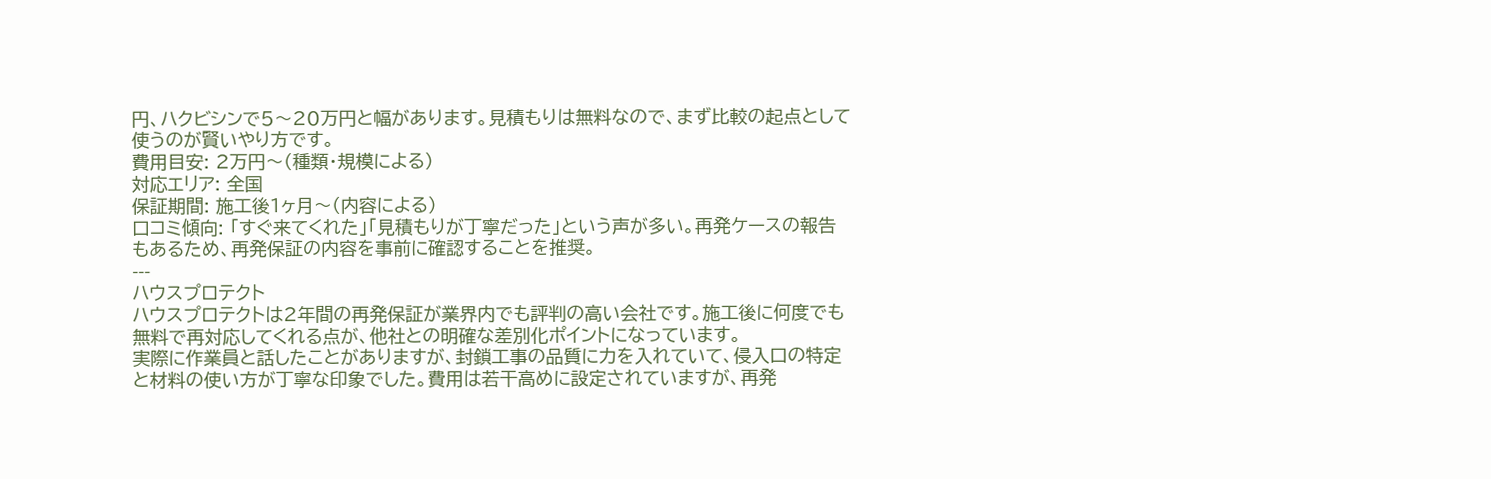円、ハクビシンで5〜20万円と幅があります。見積もりは無料なので、まず比較の起点として使うのが賢いやり方です。
費用目安: 2万円〜(種類・規模による)
対応エリア: 全国
保証期間: 施工後1ヶ月〜(内容による)
口コミ傾向: 「すぐ来てくれた」「見積もりが丁寧だった」という声が多い。再発ケースの報告もあるため、再発保証の内容を事前に確認することを推奨。
---
ハウスプロテクト
ハウスプロテクトは2年間の再発保証が業界内でも評判の高い会社です。施工後に何度でも無料で再対応してくれる点が、他社との明確な差別化ポイントになっています。
実際に作業員と話したことがありますが、封鎖工事の品質に力を入れていて、侵入口の特定と材料の使い方が丁寧な印象でした。費用は若干高めに設定されていますが、再発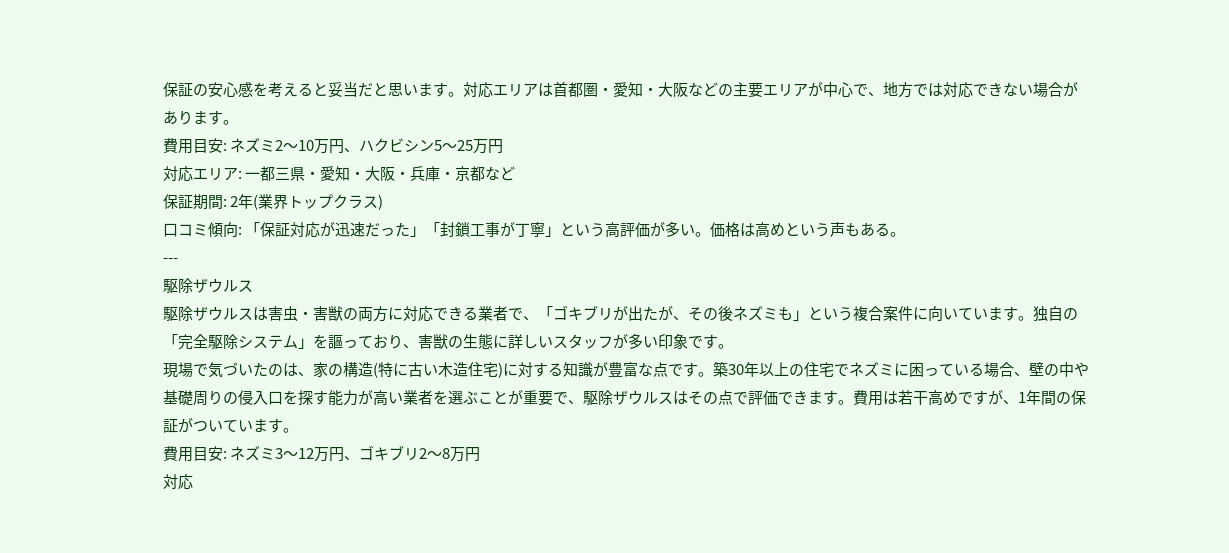保証の安心感を考えると妥当だと思います。対応エリアは首都圏・愛知・大阪などの主要エリアが中心で、地方では対応できない場合があります。
費用目安: ネズミ2〜10万円、ハクビシン5〜25万円
対応エリア: 一都三県・愛知・大阪・兵庫・京都など
保証期間: 2年(業界トップクラス)
口コミ傾向: 「保証対応が迅速だった」「封鎖工事が丁寧」という高評価が多い。価格は高めという声もある。
---
駆除ザウルス
駆除ザウルスは害虫・害獣の両方に対応できる業者で、「ゴキブリが出たが、その後ネズミも」という複合案件に向いています。独自の「完全駆除システム」を謳っており、害獣の生態に詳しいスタッフが多い印象です。
現場で気づいたのは、家の構造(特に古い木造住宅)に対する知識が豊富な点です。築30年以上の住宅でネズミに困っている場合、壁の中や基礎周りの侵入口を探す能力が高い業者を選ぶことが重要で、駆除ザウルスはその点で評価できます。費用は若干高めですが、1年間の保証がついています。
費用目安: ネズミ3〜12万円、ゴキブリ2〜8万円
対応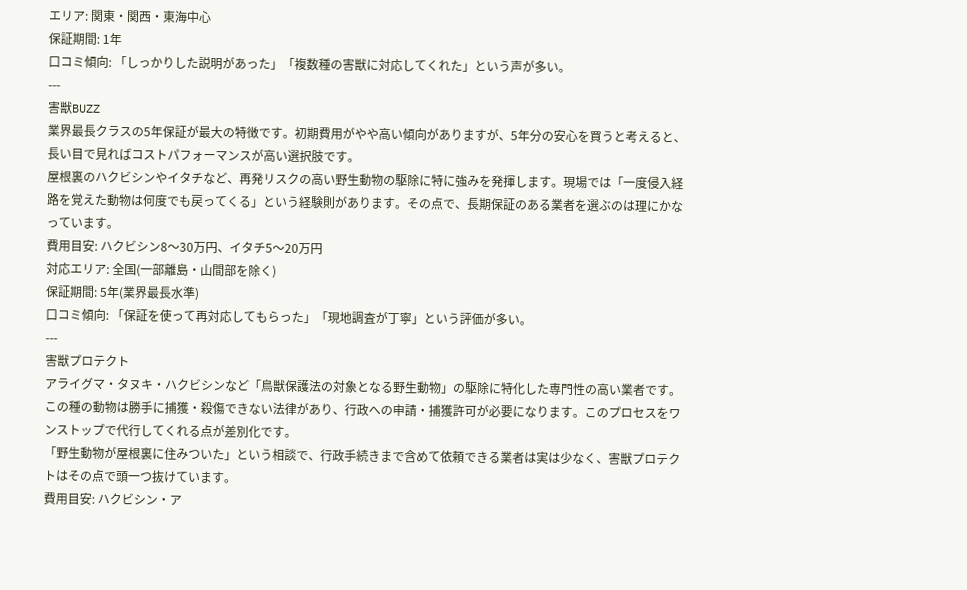エリア: 関東・関西・東海中心
保証期間: 1年
口コミ傾向: 「しっかりした説明があった」「複数種の害獣に対応してくれた」という声が多い。
---
害獣BUZZ
業界最長クラスの5年保証が最大の特徴です。初期費用がやや高い傾向がありますが、5年分の安心を買うと考えると、長い目で見ればコストパフォーマンスが高い選択肢です。
屋根裏のハクビシンやイタチなど、再発リスクの高い野生動物の駆除に特に強みを発揮します。現場では「一度侵入経路を覚えた動物は何度でも戻ってくる」という経験則があります。その点で、長期保証のある業者を選ぶのは理にかなっています。
費用目安: ハクビシン8〜30万円、イタチ5〜20万円
対応エリア: 全国(一部離島・山間部を除く)
保証期間: 5年(業界最長水準)
口コミ傾向: 「保証を使って再対応してもらった」「現地調査が丁寧」という評価が多い。
---
害獣プロテクト
アライグマ・タヌキ・ハクビシンなど「鳥獣保護法の対象となる野生動物」の駆除に特化した専門性の高い業者です。この種の動物は勝手に捕獲・殺傷できない法律があり、行政への申請・捕獲許可が必要になります。このプロセスをワンストップで代行してくれる点が差別化です。
「野生動物が屋根裏に住みついた」という相談で、行政手続きまで含めて依頼できる業者は実は少なく、害獣プロテクトはその点で頭一つ抜けています。
費用目安: ハクビシン・ア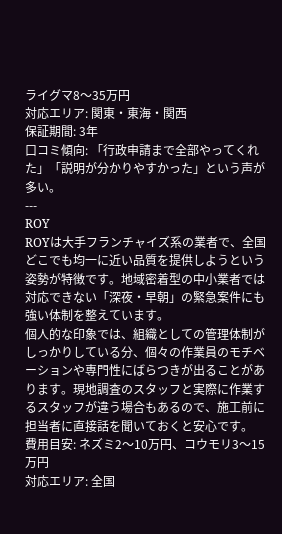ライグマ8〜35万円
対応エリア: 関東・東海・関西
保証期間: 3年
口コミ傾向: 「行政申請まで全部やってくれた」「説明が分かりやすかった」という声が多い。
---
ROY
ROYは大手フランチャイズ系の業者で、全国どこでも均一に近い品質を提供しようという姿勢が特徴です。地域密着型の中小業者では対応できない「深夜・早朝」の緊急案件にも強い体制を整えています。
個人的な印象では、組織としての管理体制がしっかりしている分、個々の作業員のモチベーションや専門性にばらつきが出ることがあります。現地調査のスタッフと実際に作業するスタッフが違う場合もあるので、施工前に担当者に直接話を聞いておくと安心です。
費用目安: ネズミ2〜10万円、コウモリ3〜15万円
対応エリア: 全国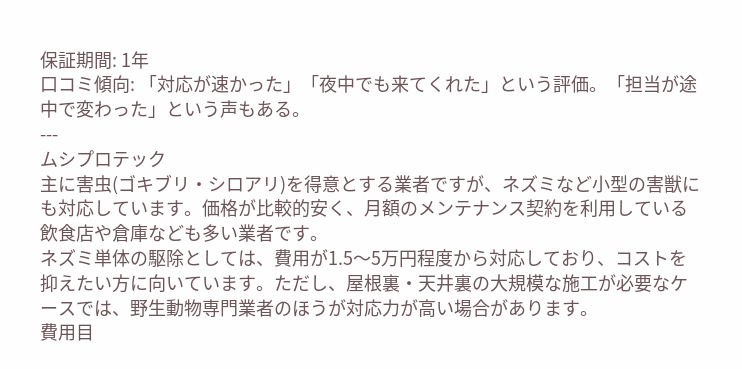保証期間: 1年
口コミ傾向: 「対応が速かった」「夜中でも来てくれた」という評価。「担当が途中で変わった」という声もある。
---
ムシプロテック
主に害虫(ゴキブリ・シロアリ)を得意とする業者ですが、ネズミなど小型の害獣にも対応しています。価格が比較的安く、月額のメンテナンス契約を利用している飲食店や倉庫なども多い業者です。
ネズミ単体の駆除としては、費用が1.5〜5万円程度から対応しており、コストを抑えたい方に向いています。ただし、屋根裏・天井裏の大規模な施工が必要なケースでは、野生動物専門業者のほうが対応力が高い場合があります。
費用目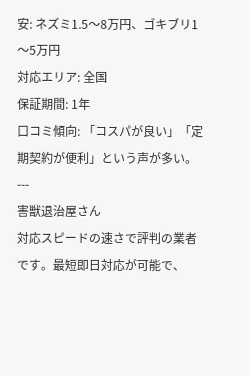安: ネズミ1.5〜8万円、ゴキブリ1〜5万円
対応エリア: 全国
保証期間: 1年
口コミ傾向: 「コスパが良い」「定期契約が便利」という声が多い。
---
害獣退治屋さん
対応スピードの速さで評判の業者です。最短即日対応が可能で、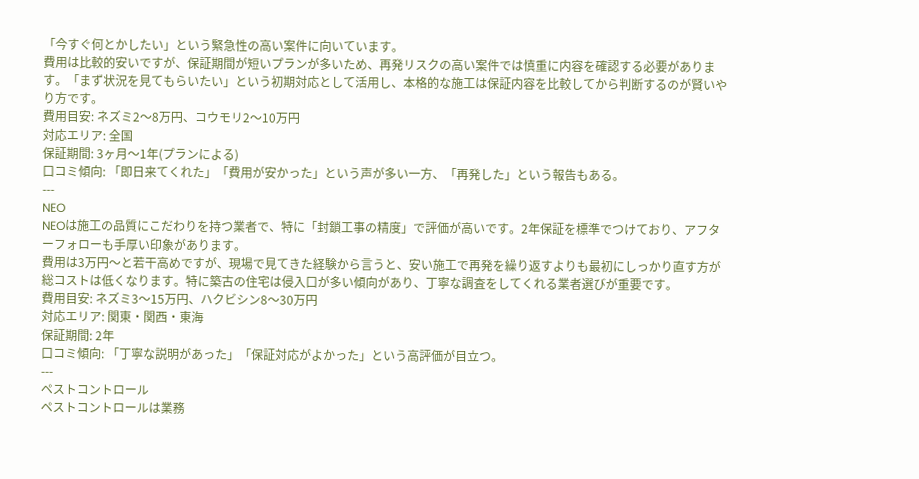「今すぐ何とかしたい」という緊急性の高い案件に向いています。
費用は比較的安いですが、保証期間が短いプランが多いため、再発リスクの高い案件では慎重に内容を確認する必要があります。「まず状況を見てもらいたい」という初期対応として活用し、本格的な施工は保証内容を比較してから判断するのが賢いやり方です。
費用目安: ネズミ2〜8万円、コウモリ2〜10万円
対応エリア: 全国
保証期間: 3ヶ月〜1年(プランによる)
口コミ傾向: 「即日来てくれた」「費用が安かった」という声が多い一方、「再発した」という報告もある。
---
NEO
NEOは施工の品質にこだわりを持つ業者で、特に「封鎖工事の精度」で評価が高いです。2年保証を標準でつけており、アフターフォローも手厚い印象があります。
費用は3万円〜と若干高めですが、現場で見てきた経験から言うと、安い施工で再発を繰り返すよりも最初にしっかり直す方が総コストは低くなります。特に築古の住宅は侵入口が多い傾向があり、丁寧な調査をしてくれる業者選びが重要です。
費用目安: ネズミ3〜15万円、ハクビシン8〜30万円
対応エリア: 関東・関西・東海
保証期間: 2年
口コミ傾向: 「丁寧な説明があった」「保証対応がよかった」という高評価が目立つ。
---
ペストコントロール
ペストコントロールは業務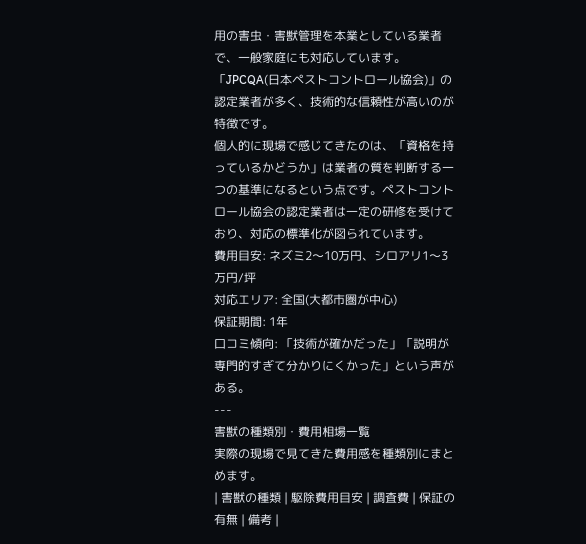用の害虫・害獣管理を本業としている業者で、一般家庭にも対応しています。「JPCQA(日本ペストコントロール協会)」の認定業者が多く、技術的な信頼性が高いのが特徴です。
個人的に現場で感じてきたのは、「資格を持っているかどうか」は業者の質を判断する一つの基準になるという点です。ペストコントロール協会の認定業者は一定の研修を受けており、対応の標準化が図られています。
費用目安: ネズミ2〜10万円、シロアリ1〜3万円/坪
対応エリア: 全国(大都市圏が中心)
保証期間: 1年
口コミ傾向: 「技術が確かだった」「説明が専門的すぎて分かりにくかった」という声がある。
---
害獣の種類別・費用相場一覧
実際の現場で見てきた費用感を種類別にまとめます。
| 害獣の種類 | 駆除費用目安 | 調査費 | 保証の有無 | 備考 |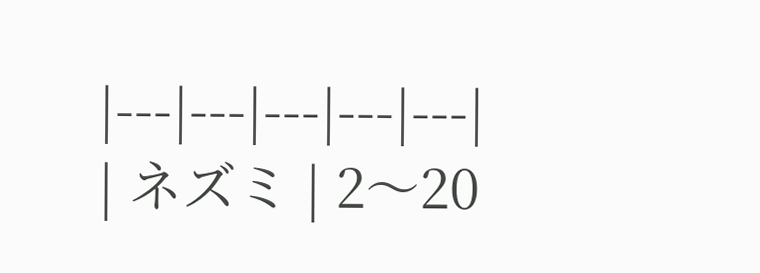|---|---|---|---|---|
| ネズミ | 2〜20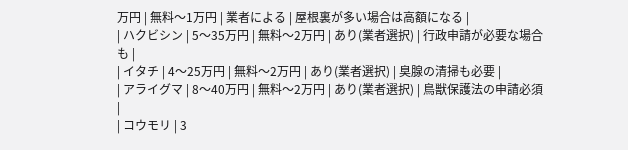万円 | 無料〜1万円 | 業者による | 屋根裏が多い場合は高額になる |
| ハクビシン | 5〜35万円 | 無料〜2万円 | あり(業者選択) | 行政申請が必要な場合も |
| イタチ | 4〜25万円 | 無料〜2万円 | あり(業者選択) | 臭腺の清掃も必要 |
| アライグマ | 8〜40万円 | 無料〜2万円 | あり(業者選択) | 鳥獣保護法の申請必須 |
| コウモリ | 3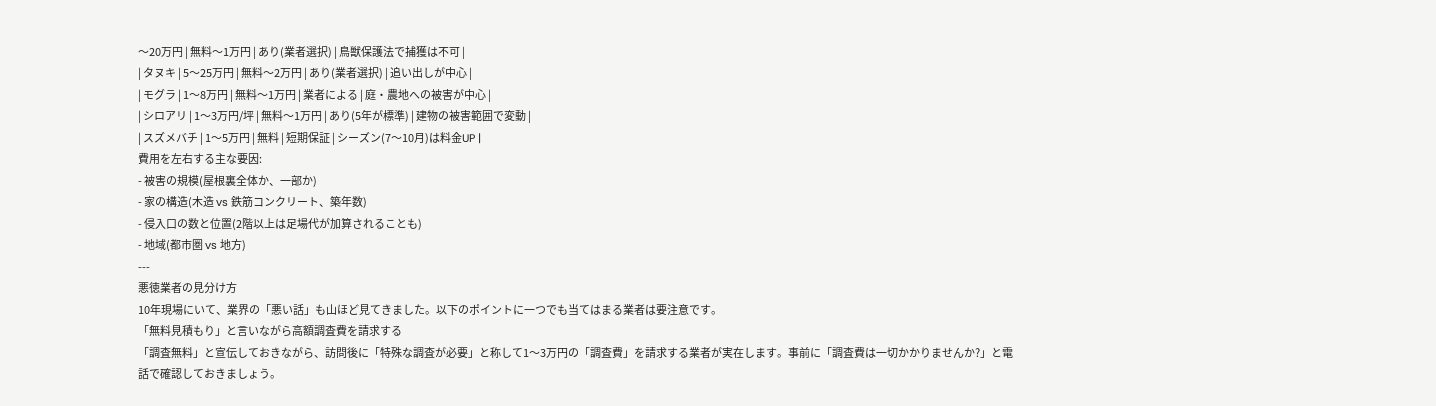〜20万円 | 無料〜1万円 | あり(業者選択) | 鳥獣保護法で捕獲は不可 |
| タヌキ | 5〜25万円 | 無料〜2万円 | あり(業者選択) | 追い出しが中心 |
| モグラ | 1〜8万円 | 無料〜1万円 | 業者による | 庭・農地への被害が中心 |
| シロアリ | 1〜3万円/坪 | 無料〜1万円 | あり(5年が標準) | 建物の被害範囲で変動 |
| スズメバチ | 1〜5万円 | 無料 | 短期保証 | シーズン(7〜10月)は料金UP |
費用を左右する主な要因:
- 被害の規模(屋根裏全体か、一部か)
- 家の構造(木造 vs 鉄筋コンクリート、築年数)
- 侵入口の数と位置(2階以上は足場代が加算されることも)
- 地域(都市圏 vs 地方)
---
悪徳業者の見分け方
10年現場にいて、業界の「悪い話」も山ほど見てきました。以下のポイントに一つでも当てはまる業者は要注意です。
「無料見積もり」と言いながら高額調査費を請求する
「調査無料」と宣伝しておきながら、訪問後に「特殊な調査が必要」と称して1〜3万円の「調査費」を請求する業者が実在します。事前に「調査費は一切かかりませんか?」と電話で確認しておきましょう。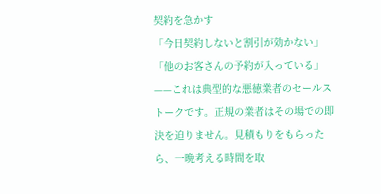契約を急かす
「今日契約しないと割引が効かない」「他のお客さんの予約が入っている」——これは典型的な悪徳業者のセールストークです。正規の業者はその場での即決を迫りません。見積もりをもらったら、一晩考える時間を取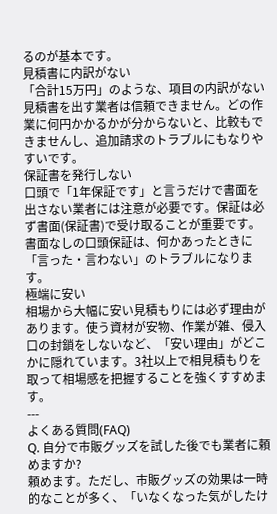るのが基本です。
見積書に内訳がない
「合計15万円」のような、項目の内訳がない見積書を出す業者は信頼できません。どの作業に何円かかるかが分からないと、比較もできませんし、追加請求のトラブルにもなりやすいです。
保証書を発行しない
口頭で「1年保証です」と言うだけで書面を出さない業者には注意が必要です。保証は必ず書面(保証書)で受け取ることが重要です。書面なしの口頭保証は、何かあったときに「言った・言わない」のトラブルになります。
極端に安い
相場から大幅に安い見積もりには必ず理由があります。使う資材が安物、作業が雑、侵入口の封鎖をしないなど、「安い理由」がどこかに隠れています。3社以上で相見積もりを取って相場感を把握することを強くすすめます。
---
よくある質問(FAQ)
Q. 自分で市販グッズを試した後でも業者に頼めますか?
頼めます。ただし、市販グッズの効果は一時的なことが多く、「いなくなった気がしたけ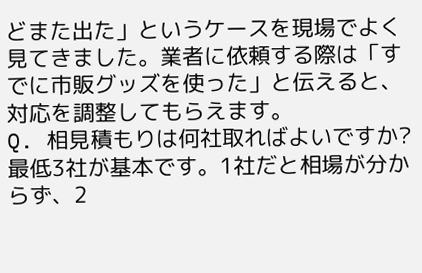どまた出た」というケースを現場でよく見てきました。業者に依頼する際は「すでに市販グッズを使った」と伝えると、対応を調整してもらえます。
Q. 相見積もりは何社取ればよいですか?
最低3社が基本です。1社だと相場が分からず、2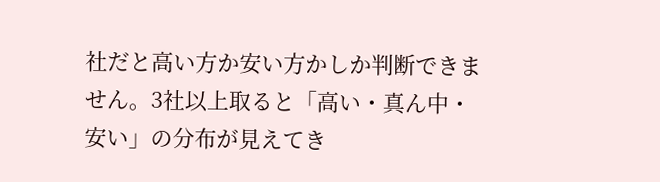社だと高い方か安い方かしか判断できません。3社以上取ると「高い・真ん中・安い」の分布が見えてき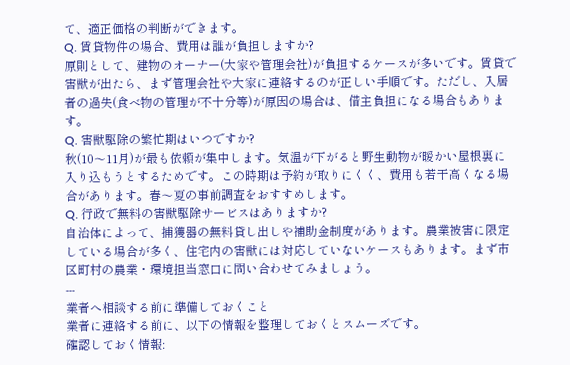て、適正価格の判断ができます。
Q. 賃貸物件の場合、費用は誰が負担しますか?
原則として、建物のオーナー(大家や管理会社)が負担するケースが多いです。賃貸で害獣が出たら、まず管理会社や大家に連絡するのが正しい手順です。ただし、入居者の過失(食べ物の管理が不十分等)が原因の場合は、借主負担になる場合もあります。
Q. 害獣駆除の繁忙期はいつですか?
秋(10〜11月)が最も依頼が集中します。気温が下がると野生動物が暖かい屋根裏に入り込もうとするためです。この時期は予約が取りにくく、費用も若干高くなる場合があります。春〜夏の事前調査をおすすめします。
Q. 行政で無料の害獣駆除サービスはありますか?
自治体によって、捕獲器の無料貸し出しや補助金制度があります。農業被害に限定している場合が多く、住宅内の害獣には対応していないケースもあります。まず市区町村の農業・環境担当窓口に問い合わせてみましょう。
---
業者へ相談する前に準備しておくこと
業者に連絡する前に、以下の情報を整理しておくとスムーズです。
確認しておく情報: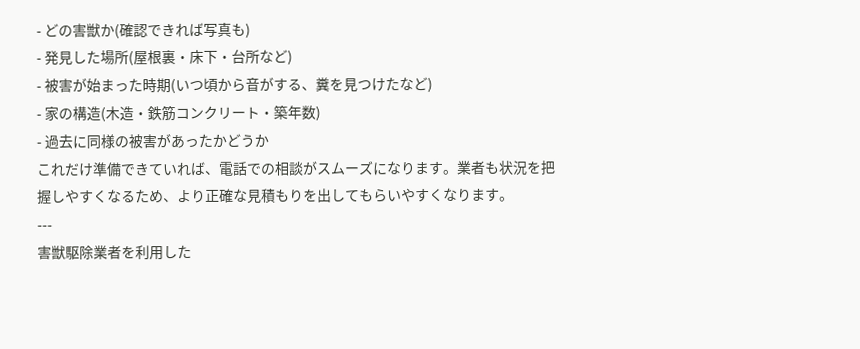- どの害獣か(確認できれば写真も)
- 発見した場所(屋根裏・床下・台所など)
- 被害が始まった時期(いつ頃から音がする、糞を見つけたなど)
- 家の構造(木造・鉄筋コンクリート・築年数)
- 過去に同様の被害があったかどうか
これだけ準備できていれば、電話での相談がスムーズになります。業者も状況を把握しやすくなるため、より正確な見積もりを出してもらいやすくなります。
---
害獣駆除業者を利用した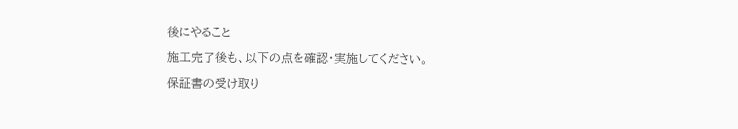後にやること
施工完了後も、以下の点を確認・実施してください。
保証書の受け取り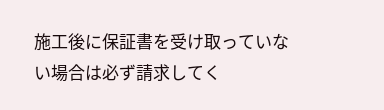施工後に保証書を受け取っていない場合は必ず請求してく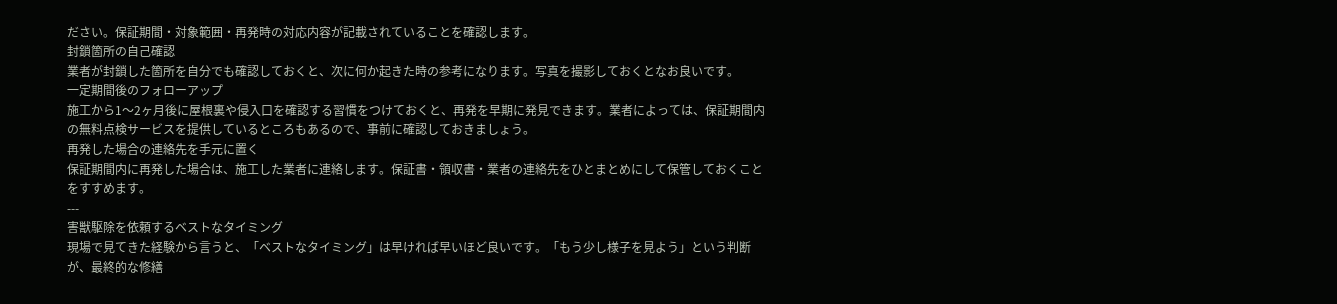ださい。保証期間・対象範囲・再発時の対応内容が記載されていることを確認します。
封鎖箇所の自己確認
業者が封鎖した箇所を自分でも確認しておくと、次に何か起きた時の参考になります。写真を撮影しておくとなお良いです。
一定期間後のフォローアップ
施工から1〜2ヶ月後に屋根裏や侵入口を確認する習慣をつけておくと、再発を早期に発見できます。業者によっては、保証期間内の無料点検サービスを提供しているところもあるので、事前に確認しておきましょう。
再発した場合の連絡先を手元に置く
保証期間内に再発した場合は、施工した業者に連絡します。保証書・領収書・業者の連絡先をひとまとめにして保管しておくことをすすめます。
---
害獣駆除を依頼するベストなタイミング
現場で見てきた経験から言うと、「ベストなタイミング」は早ければ早いほど良いです。「もう少し様子を見よう」という判断が、最終的な修繕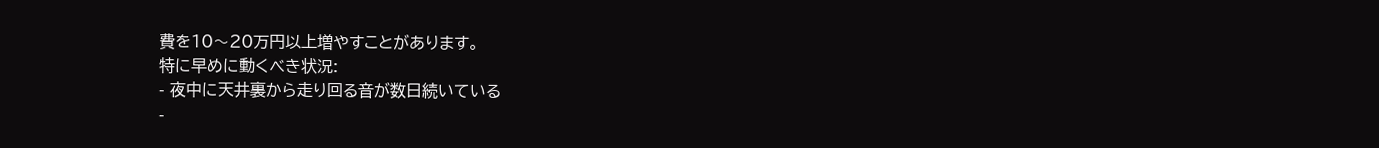費を10〜20万円以上増やすことがあります。
特に早めに動くべき状況:
- 夜中に天井裏から走り回る音が数日続いている
-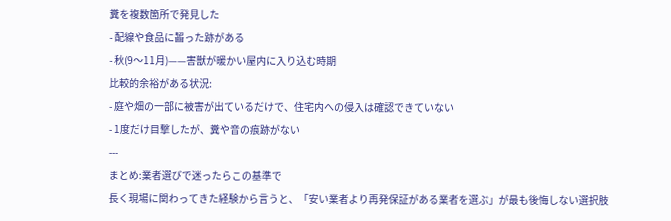糞を複数箇所で発見した
- 配線や食品に齧った跡がある
- 秋(9〜11月)——害獣が暖かい屋内に入り込む時期
比較的余裕がある状況:
- 庭や畑の一部に被害が出ているだけで、住宅内への侵入は確認できていない
- 1度だけ目撃したが、糞や音の痕跡がない
---
まとめ:業者選びで迷ったらこの基準で
長く現場に関わってきた経験から言うと、「安い業者より再発保証がある業者を選ぶ」が最も後悔しない選択肢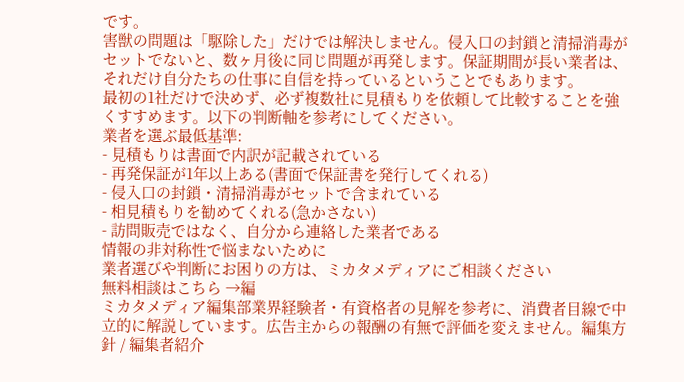です。
害獣の問題は「駆除した」だけでは解決しません。侵入口の封鎖と清掃消毒がセットでないと、数ヶ月後に同じ問題が再発します。保証期間が長い業者は、それだけ自分たちの仕事に自信を持っているということでもあります。
最初の1社だけで決めず、必ず複数社に見積もりを依頼して比較することを強くすすめます。以下の判断軸を参考にしてください。
業者を選ぶ最低基準:
- 見積もりは書面で内訳が記載されている
- 再発保証が1年以上ある(書面で保証書を発行してくれる)
- 侵入口の封鎖・清掃消毒がセットで含まれている
- 相見積もりを勧めてくれる(急かさない)
- 訪問販売ではなく、自分から連絡した業者である
情報の非対称性で悩まないために
業者選びや判断にお困りの方は、ミカタメディアにご相談ください
無料相談はこちら →編
ミカタメディア編集部業界経験者・有資格者の見解を参考に、消費者目線で中立的に解説しています。広告主からの報酬の有無で評価を変えません。編集方針 / 編集者紹介